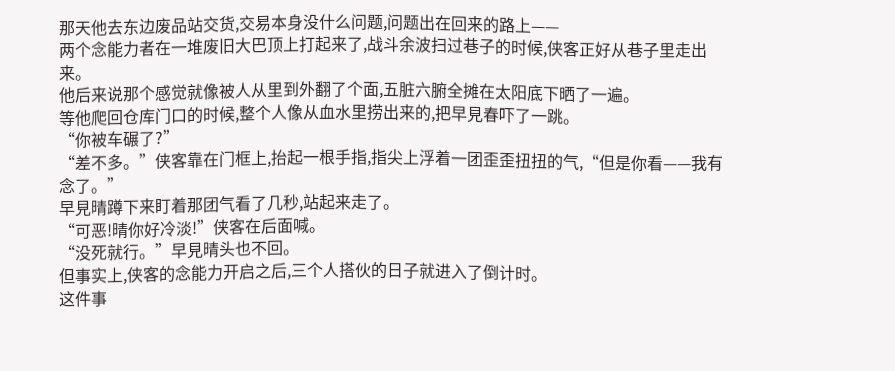那天他去东边废品站交货,交易本身没什么问题,问题出在回来的路上——
两个念能力者在一堆废旧大巴顶上打起来了,战斗余波扫过巷子的时候,侠客正好从巷子里走出来。
他后来说那个感觉就像被人从里到外翻了个面,五脏六腑全摊在太阳底下晒了一遍。
等他爬回仓库门口的时候,整个人像从血水里捞出来的,把早見春吓了一跳。
“你被车碾了?”
“差不多。”侠客靠在门框上,抬起一根手指,指尖上浮着一团歪歪扭扭的气,“但是你看——我有念了。”
早見晴蹲下来盯着那团气看了几秒,站起来走了。
“可恶!晴你好冷淡!”侠客在后面喊。
“没死就行。”早見晴头也不回。
但事实上,侠客的念能力开启之后,三个人搭伙的日子就进入了倒计时。
这件事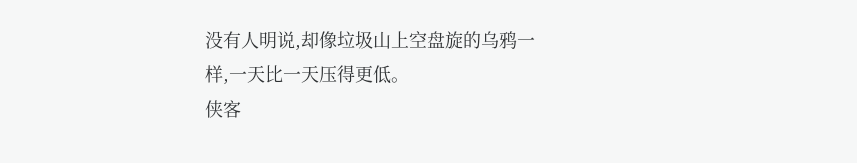没有人明说,却像垃圾山上空盘旋的乌鸦一样,一天比一天压得更低。
侠客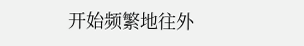开始频繁地往外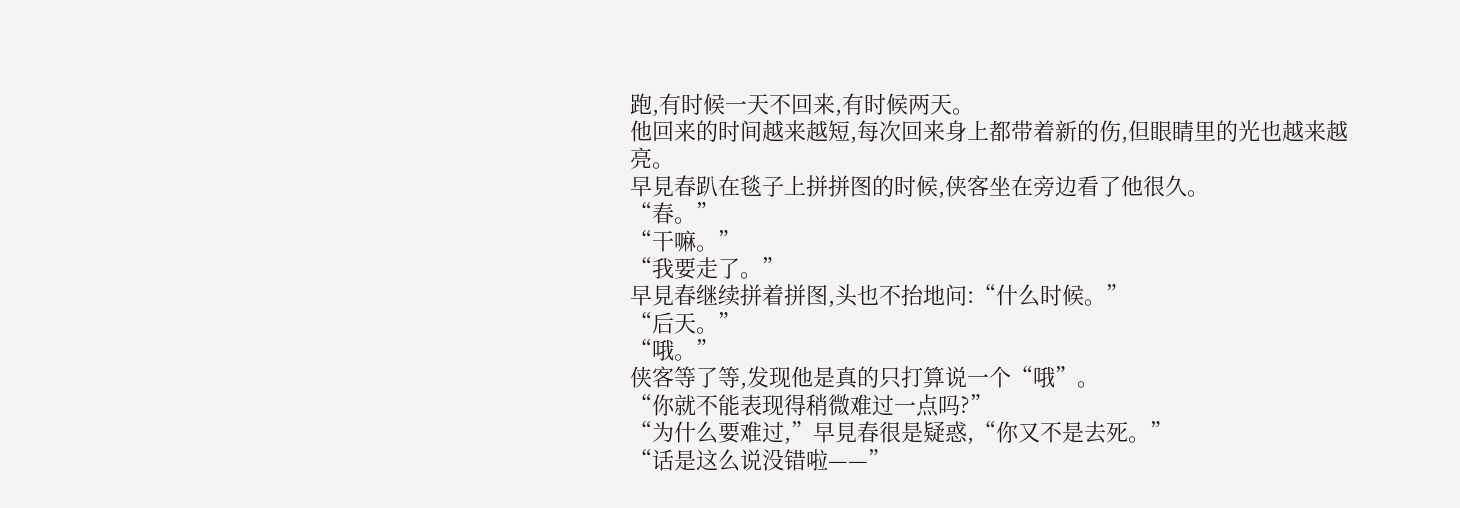跑,有时候一天不回来,有时候两天。
他回来的时间越来越短,每次回来身上都带着新的伤,但眼睛里的光也越来越亮。
早見春趴在毯子上拼拼图的时候,侠客坐在旁边看了他很久。
“春。”
“干嘛。”
“我要走了。”
早見春继续拼着拼图,头也不抬地问:“什么时候。”
“后天。”
“哦。”
侠客等了等,发现他是真的只打算说一个“哦”。
“你就不能表现得稍微难过一点吗?”
“为什么要难过,”早見春很是疑惑,“你又不是去死。”
“话是这么说没错啦——”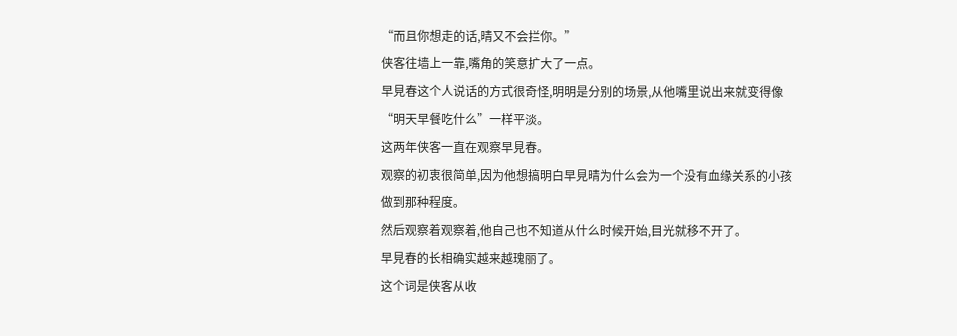“而且你想走的话,晴又不会拦你。”
侠客往墙上一靠,嘴角的笑意扩大了一点。
早見春这个人说话的方式很奇怪,明明是分别的场景,从他嘴里说出来就变得像“明天早餐吃什么”一样平淡。
这两年侠客一直在观察早見春。
观察的初衷很简单,因为他想搞明白早見晴为什么会为一个没有血缘关系的小孩做到那种程度。
然后观察着观察着,他自己也不知道从什么时候开始,目光就移不开了。
早見春的长相确实越来越瑰丽了。
这个词是侠客从收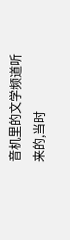音机里的文学频道听来的,当时